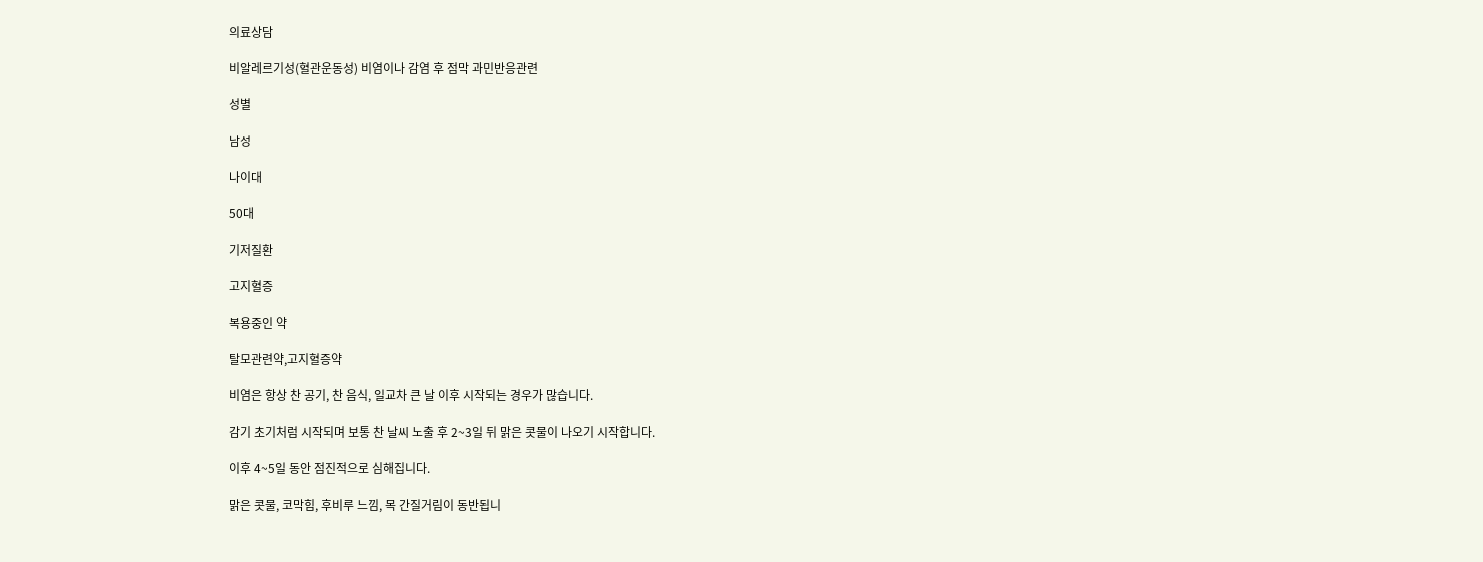의료상담

비알레르기성(혈관운동성) 비염이나 감염 후 점막 과민반응관련

성별

남성

나이대

50대

기저질환

고지혈증

복용중인 약

탈모관련약,고지혈증약

비염은 항상 찬 공기, 찬 음식, 일교차 큰 날 이후 시작되는 경우가 많습니다.

감기 초기처럼 시작되며 보통 찬 날씨 노출 후 2~3일 뒤 맑은 콧물이 나오기 시작합니다.

이후 4~5일 동안 점진적으로 심해집니다.

맑은 콧물, 코막힘, 후비루 느낌, 목 간질거림이 동반됩니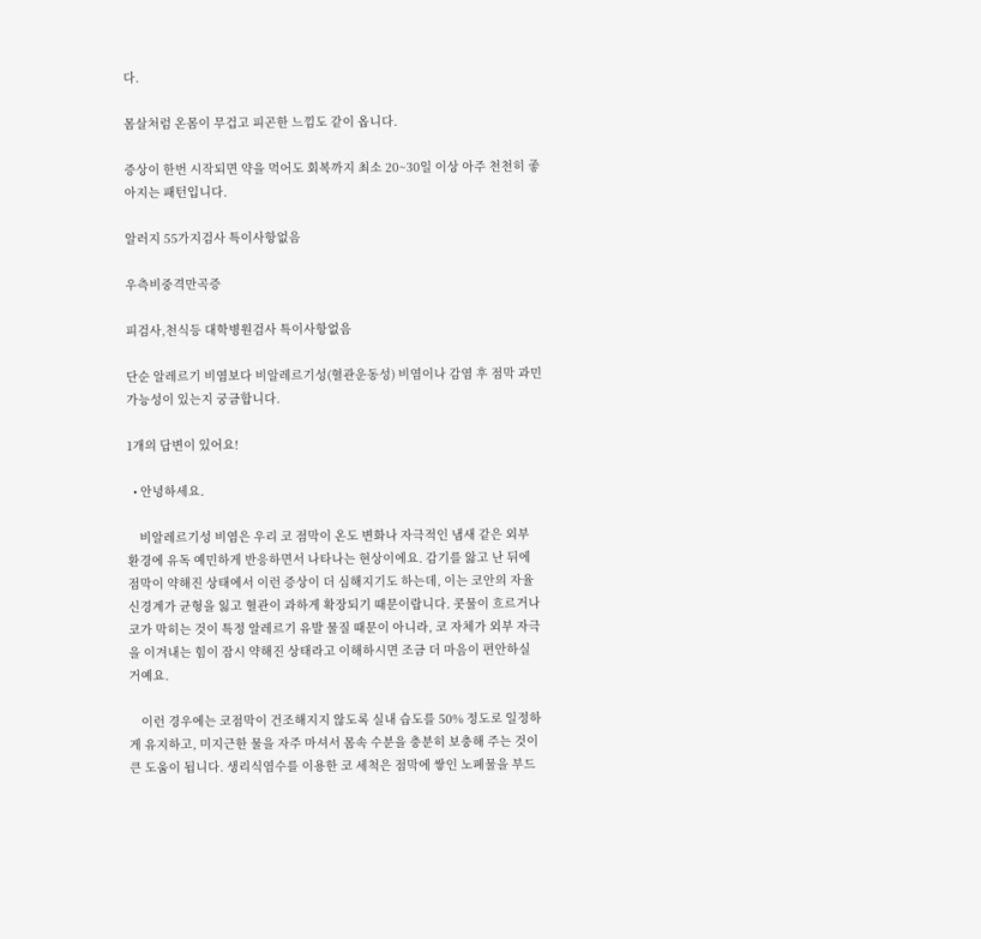다.

몸살처럼 온몸이 무겁고 피곤한 느낌도 같이 옵니다.

증상이 한번 시작되면 약을 먹어도 회복까지 최소 20~30일 이상 아주 천천히 좋아지는 패턴입니다.

알러지 55가지검사 특이사항없음

우측비중격만곡증

피검사,천식등 대학병원검사 특이사항없음

단순 알레르기 비염보다 비알레르기성(혈관운동성) 비염이나 감염 후 점막 과민 가능성이 있는지 궁금합니다.

1개의 답변이 있어요!

  • 안녕하세요.

    비알레르기성 비염은 우리 코 점막이 온도 변화나 자극적인 냄새 같은 외부 환경에 유독 예민하게 반응하면서 나타나는 현상이에요. 감기를 앓고 난 뒤에 점막이 약해진 상태에서 이런 증상이 더 심해지기도 하는데, 이는 코안의 자율신경계가 균형을 잃고 혈관이 과하게 확장되기 때문이랍니다. 콧물이 흐르거나 코가 막히는 것이 특정 알레르기 유발 물질 때문이 아니라, 코 자체가 외부 자극을 이겨내는 힘이 잠시 약해진 상태라고 이해하시면 조금 더 마음이 편안하실 거예요.

    이런 경우에는 코점막이 건조해지지 않도록 실내 습도를 50% 정도로 일정하게 유지하고, 미지근한 물을 자주 마셔서 몸속 수분을 충분히 보충해 주는 것이 큰 도움이 됩니다. 생리식염수를 이용한 코 세척은 점막에 쌓인 노폐물을 부드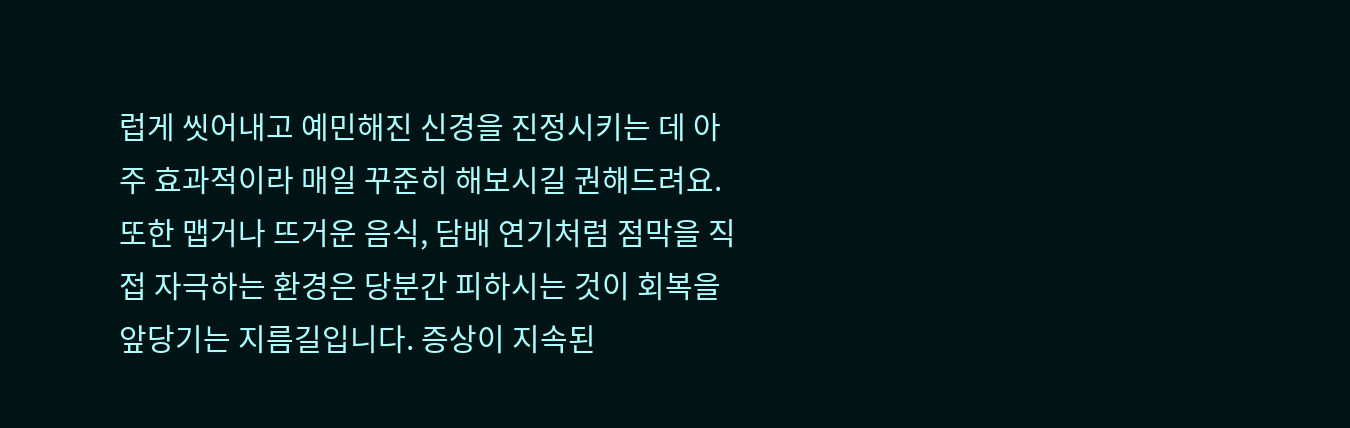럽게 씻어내고 예민해진 신경을 진정시키는 데 아주 효과적이라 매일 꾸준히 해보시길 권해드려요. 또한 맵거나 뜨거운 음식, 담배 연기처럼 점막을 직접 자극하는 환경은 당분간 피하시는 것이 회복을 앞당기는 지름길입니다. 증상이 지속된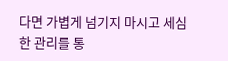다면 가볍게 넘기지 마시고 세심한 관리를 통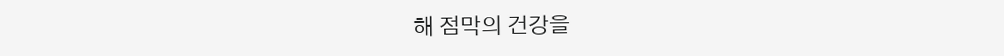해 점막의 건강을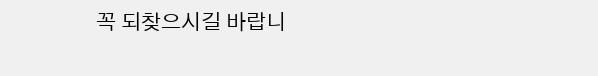꼭 되찾으시길 바랍니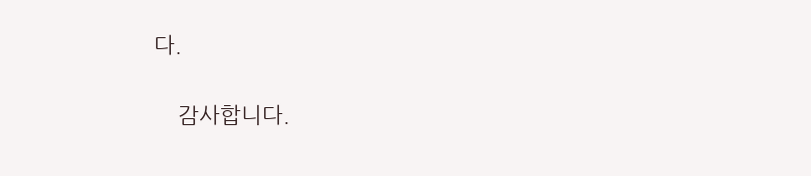다.

    감사합니다.